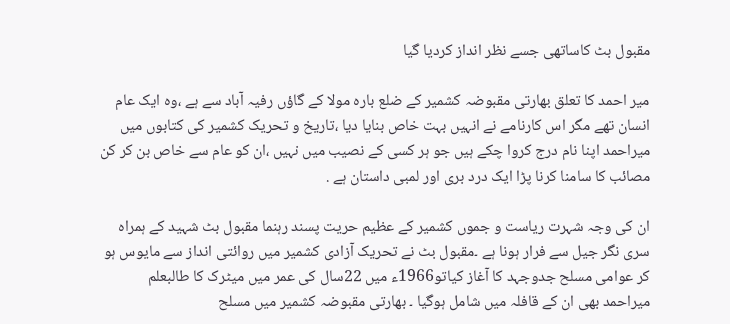مقبول بٹ کاساتھی جسے نظر انداز کردیا گیا

میر احمد کا تعلق بھارتی مقبوضہ کشمیر کے ضلع بارہ مولا کے گاؤں رفیہ آباد سے ہے ،وہ ایک عام انسان تھے مگر اس کارنامے نے انہیں بہت خاص بنایا دیا ،تاریخ و تحریک کشمیر کی کتابوں میں میراحمد اپنا نام درج کروا چکے ہیں جو ہر کسی کے نصیب میں نہیں ،ان کو عام سے خاص بن کر کن مصائب کا سامنا کرنا پڑا ایک درد بری اور لمبی داستان ہے .

ان کی وجہ شہرت ریاست و جموں کشمیر کے عظیم حریت پسند رہنما مقبول بٹ شہید کے ہمراہ سری نگر جیل سے فرار ہونا ہے ۔مقبول بٹ نے تحریک آزادی کشمیر میں روائتی انداز سے مایوس ہو کر عوامی مسلح جدوجہد کا آغاز کیاتو1966ء میں 22سال کی عمر میں میٹرک کا طالبعلم میراحمد بھی ان کے قافلہ میں شامل ہوگیا ۔ بھارتی مقبوضہ کشمیر میں مسلح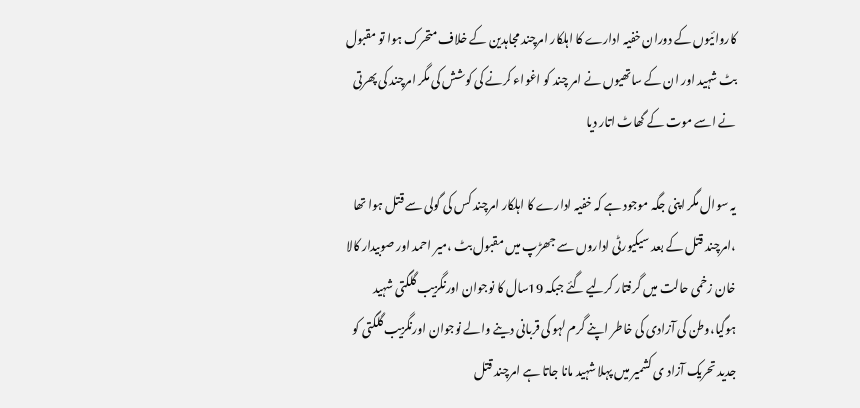کاروائیوں کے دوران خفیہ ادارے کا اہلکار امرچند مجاہدین کے خلاف متحرک ہوا تو مقبول بٹ شہید اور ان کے ساتھیوں نے امر چند کو اغواء کرنے کی کوشش کی مگر امرچند کی پھرتی نے اسے موت کے گھاٹ اتار دیا

یہ سوال مگر اپنی جگہ موجود ہے کہ خفیہ ادارے کا اہلکار امرچند کس کی گولی سے قتل ہوا تھا ،امرچند قتل کے بعد سیکیورٹی اداروں سے جھڑپ میں مقبول بٹ ،میر احمد اور صوبیدار کالا خان زخمی حالت میں گرفتار کرلیے گئے جبکہ 19سال کا نوجوان اورنگزیب گلگتی شہید ہوگیا،وطن کی آزادی کی خاطر اپنے گرم لہو کی قربانی دینے والے نوجوان اورنگزیب گلگتی کو جدید تحریک آزاد ی کشمیر میں پہلا شہید مانا جاتا ہے امرچند قتل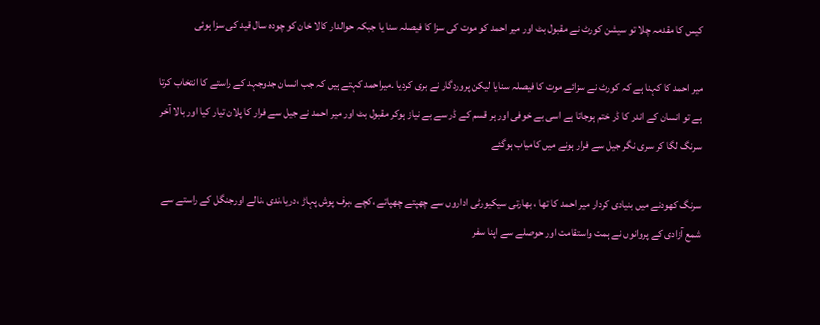کیس کا مقدمہ چلا تو سیشن کورٹ نے مقبول بٹ اور میر احمد کو موت کی سزا کا فیصلہ سنا یا جبکہ حوالدار کالا خان کو چودہ سال قید کی سزا ہوئی

میر احمد کا کہنا ہے کہ کورٹ نے سزائے موت کا فیصلہ سنایا لیکن پروردگار نے بری کردیا ۔میراحمد کہتے ہیں کہ جب انسان جدوجہد کے راستے کا انتخاب کرتا ہے تو انسان کے اندر کا ڈر ختم ہوجاتا ہے اسی بے خوفی اور ہر قسم کے ڈر سے بے نیاز ہوکر مقبول بٹ اور میر احمد نے جیل سے فرار کا پلان تیار کیا اور بالا آخر سرنگ لگا کر سری نگر جیل سے فرار ہونے میں کامیاب ہوگئے

سرنگ کھودنے میں بنیادی کردار میر احمد کا تھا ، بھارتی سیکیورٹی اداروں سے چھپتے چھپاتے ،کچے ،برف پوش پہاڑ ،دریا،ندی ،نالے اورجنگل کے راستے سے شمع آزادی کے پروانوں نے ہمت واستقامت اور حوصلے سے اپنا سفر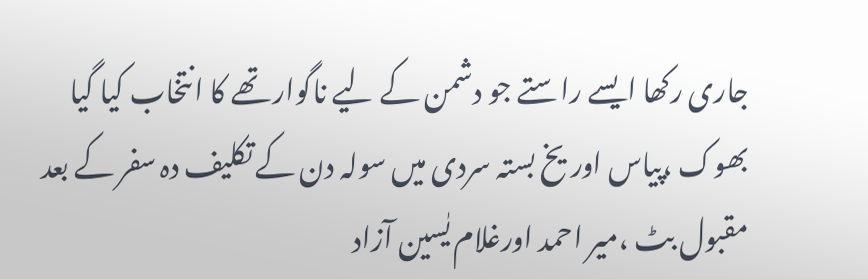جاری رکھا ایسے راستے جو دشمن کے لیے ناگوار تھے کا انتخاب کیا گیا بھوک ،پیاس اور یخ بستہ سردی میں سولہ دن کے تکلیف دہ سفر کے بعد مقبول بٹ ،میر احمد اورغلام یٰسین آزاد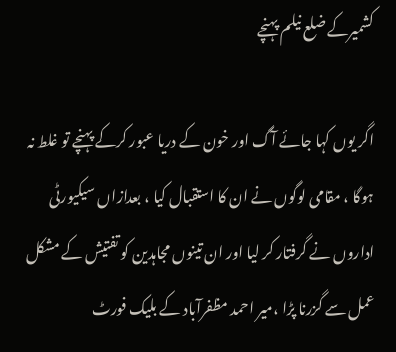کشمیرکے ضلع نیلم پہنچے

اگر یوں کہا جائے آگ اور خون کے دریا عبور کرکے پہنچے تو غلط نہ ہوگا ، مقامی لوگوں نے ان کا استقبال کیا ، بعدازاں سیکیورٹی اداروں نے گرفتار کر لیا اور ان تینوں مجاہدین کو تفتیش کے مشکل عمل سے گزرنا پڑا ،میر احمد مظفرآباد کے بلیک فورٹ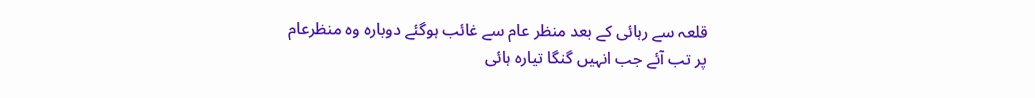قلعہ سے رہائی کے بعد منظر عام سے غائب ہوگئے دوبارہ وہ منظرعام پر تب آئے جب انہیں گنگا تیارہ ہائی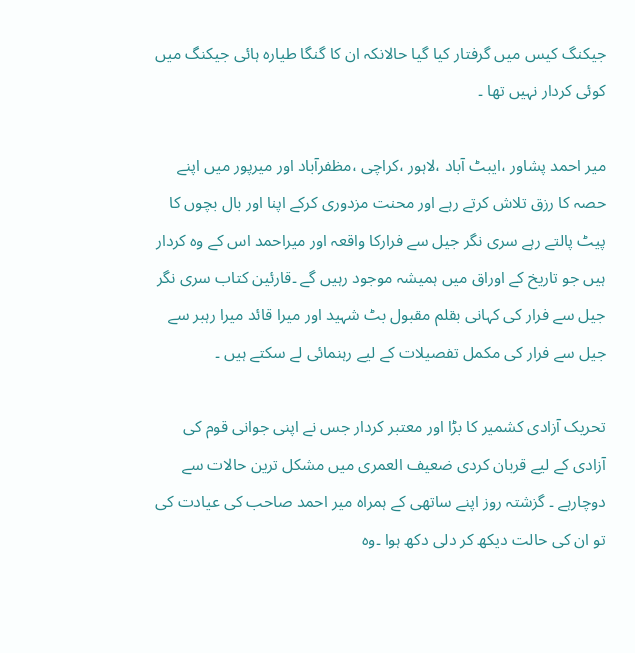جیکنگ کیس میں گرفتار کیا گیا حالانکہ ان کا گنگا طیارہ ہائی جیکنگ میں کوئی کردار نہیں تھا ۔

میر احمد پشاور ،ایبٹ آباد ،لاہور ،کراچی ،مظفرآباد اور میرپور میں اپنے حصہ کا رزق تلاش کرتے رہے اور محنت مزدوری کرکے اپنا اور بال بچوں کا پیٹ پالتے رہے سری نگر جیل سے فرارکا واقعہ اور میراحمد اس کے وہ کردار ہیں جو تاریخ کے اوراق میں ہمیشہ موجود رہیں گے ۔قارئین کتاب سری نگر جیل سے فرار کی کہانی بقلم مقبول بٹ شہید اور میرا قائد میرا رہبر سے جیل سے فرار کی مکمل تفصیلات کے لیے رہنمائی لے سکتے ہیں ۔

تحریک آزادی کشمیر کا بڑا اور معتبر کردار جس نے اپنی جوانی قوم کی آزادی کے لیے قربان کردی ضعیف العمری میں مشکل ترین حالات سے دوچارہے ۔ گزشتہ روز اپنے ساتھی کے ہمراہ میر احمد صاحب کی عیادت کی تو ان کی حالت دیکھ کر دلی دکھ ہوا ۔وہ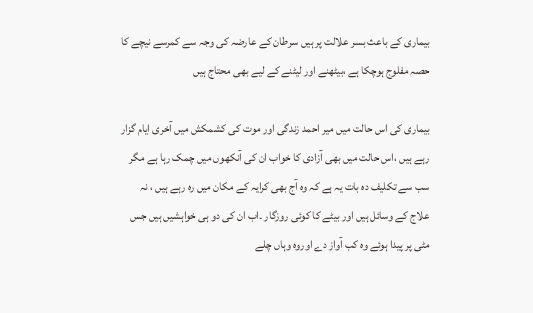بیماری کے باعث بسر علالت پر ہیں سرطان کے عارضہ کی وجہ سے کمرسے نیچے کا حصہ مفلوج ہوچکا ہے ،بیٹھنے اور لیٹنے کے لیے بھی محتاج ہیں

بیماری کی اس حالت میں میر احمد زندگی اور موت کی کشمکش میں آخری ایام گزار رہے ہیں ،اس حالت میں بھی آزادی کا خواب ان کی آنکھوں میں چمک رہا ہے مگر سب سے تکلیف دہ بات یہ ہے کہ وہ آج بھی کرایہ کے مکان میں رہ رہے ہیں ، نہ علاج کے وسائل ہیں اور بیٹے کا کوئی روزگار ۔اب ان کی دو ہی خواہشیں ہیں جس مٹی پر پیدا ہوئے وہ کب آواز دے اوروہ وہاں چلے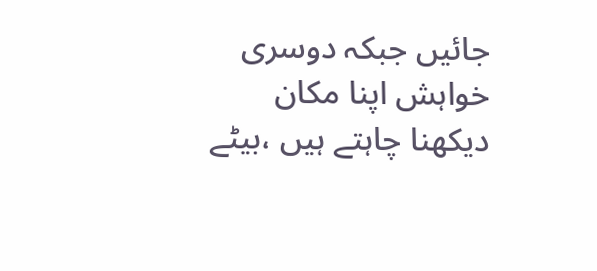جائیں جبکہ دوسری خواہش اپنا مکان دیکھنا چاہتے ہیں ،بیٹے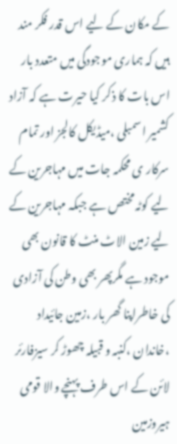کے مکان کے لیے اس قدر فکر مند ہیں کہ ہماری موجودگی میں متعدد بار اس بات کا ذکر کیا حیرت ہے کہ آزاد کشمیر اسمبلی ،میڈیکل کالجز اور تمام سرکار ی محکمہ جات میں مہاجرین کے لیے کوٹہ مختص ہے جبکہ مہاجرین کے لیے زمین الاٹ منٹ کا قانون بھی موجود ہے مگرپھر بھی وطن کی آزادی کی خاطراپنا گھر بار ،زمین جائیداد ،خاندان ،کنبہ و قبیلہ چھوڑ کر سیزفارئر لائن کے اس طرف پہنچے والا قومی ہیروزمین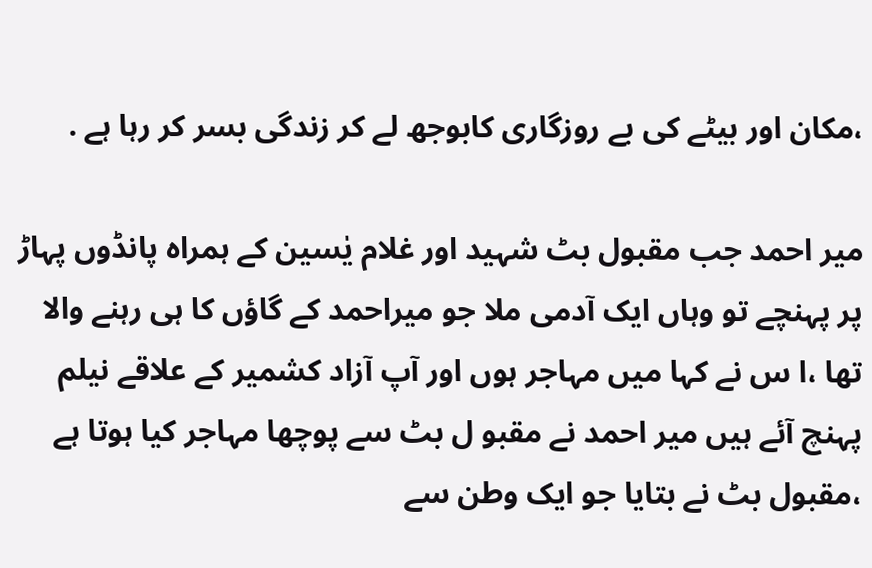،مکان اور بیٹے کی بے روزگاری کابوجھ لے کر زندگی بسر کر رہا ہے .

میر احمد جب مقبول بٹ شہید اور غلام یٰسین کے ہمراہ پانڈوں پہاڑ پر پہنچے تو وہاں ایک آدمی ملا جو میراحمد کے گاؤں کا ہی رہنے والا تھا ،ا س نے کہا میں مہاجر ہوں اور آپ آزاد کشمیر کے علاقے نیلم پہنچ آئے ہیں میر احمد نے مقبو ل بٹ سے پوچھا مہاجر کیا ہوتا ہے ،مقبول بٹ نے بتایا جو ایک وطن سے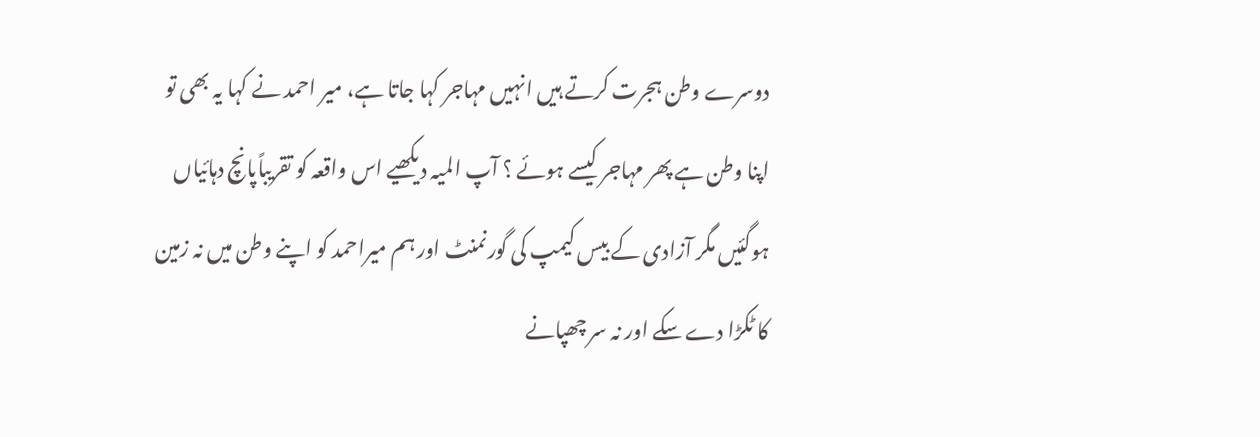دوسرے وطن ہجرت کرتے ہیں انہیں مہاجر کہا جاتا ہے، میر احمد نے کہا یہ بھی تو اپنا وطن ہے پھر مہاجر کیسے ہوئے ؟ آپ المیہ دیکھیے اس واقعہ کو تقریباًپانچ دہائیاں ہوگئیں مگر آزادی کے بیس کیمپ کی گورنمنٹ اور ہم میراحمد کو اپنے وطن میں نہ زمین کا ٹکڑا دے سکے اور نہ سر چھپانے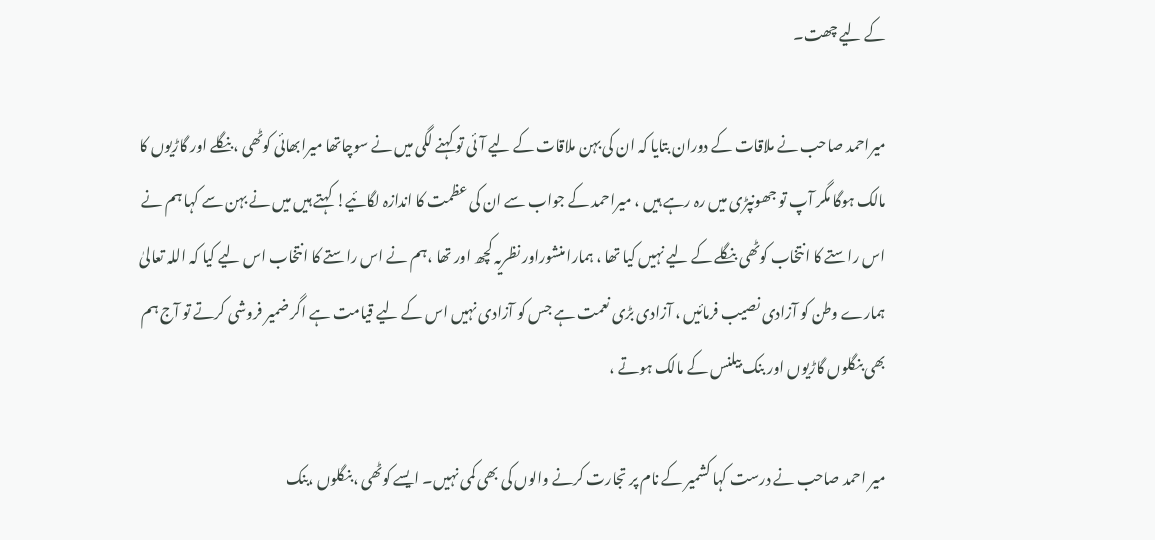کے لیے چھت۔

میراحمد صاحب نے ملاقات کے دوران بتایا کہ ان کی بہن ملاقات کے لیے آئی تو کہنے لگی میں نے سوچاتھا میرابھائی کوٹھی ،بنگلے اور گاڑیوں کا مالک ہوگا مگر آپ تو جھونپڑی میں رہ رہے ہیں ، میراحمد کے جواب سے ان کی عظمت کا اندازہ لگائیے! کہتے ہیں میں نے بہن سے کہا ہم نے اس راستے کا انتخاب کوٹھی بنگلے کے لیے نہیں کیا تھا ، ہمارا منشوراور نظریہ کچھ اور تھا ،ہم نے اس راستے کا انتخاب اس لیے کیا کہ اللہ تعالیٰ ہمارے وطن کو آزادی نصیب فرمائیں ، آزادی بڑی نعمت ہے جس کو آزادی نہیں اس کے لیے قیامت ہے اگر ضمیر فروشی کرتے تو آج ہم بھی بنگلوں گاڑیوں اور بنک بیلنس کے مالک ہوتے ،

میر احمد صاحب نے درست کہا کشمیر کے نام پر تجارت کرنے والوں کی بھی کمی نہیں۔ ایسے کوٹھی ،بنگلوں ،بنک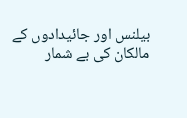بیلنس اور جائیدادوں کے مالکان کی بے شمار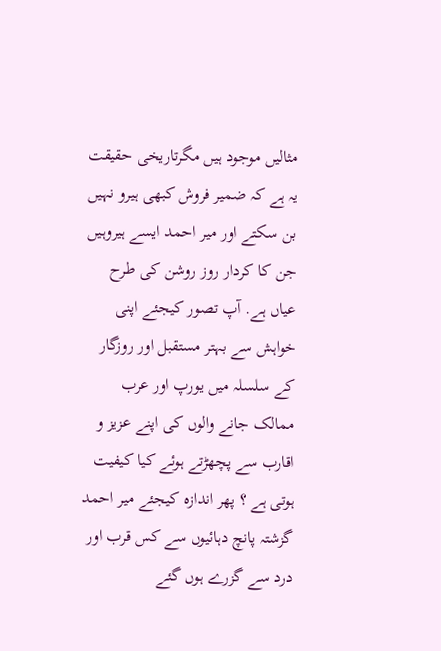مثالیں موجود ہیں مگرتاریخی حقیقت یہ ہے کہ ضمیر فروش کبھی ہیرو نہیں بن سکتے اور میر احمد ایسے ہیروہیں جن کا کردار روز روشن کی طرح عیاں ہے. آپ تصور کیجئے اپنی خواہش سے بہتر مستقبل اور روزگار کے سلسلہ میں یورپ اور عرب ممالک جانے والوں کی اپنے عزیز و اقارب سے پچھڑتے ہوئے کیا کیفیت ہوتی ہے ؟ پھر اندازہ کیجئے میر احمد گزشتہ پانچ دہائیوں سے کس قرب اور درد سے گزرے ہوں گئے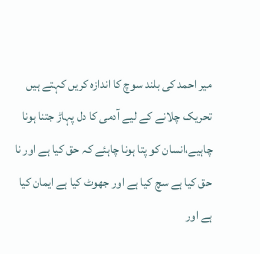میر احمد کی بلند سوچ کا اندازہ کریں کہتے ہیں تحریک چلانے کے لیے آدمی کا دل پہاڑ جتنا ہونا چاہیے،انسان کو پتا ہونا چاہئے کہ حق کیا ہے اور نا حق کیا ہے سچ کیا ہے اور جھوٹ کیا ہے ایمان کیا ہے اور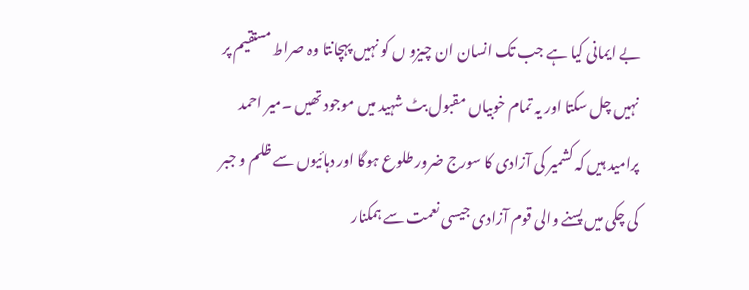بے ایمانی کیا ہے جب تک انسان ان چیزو ں کو نہیں پہچانتا وہ صراط مستقیم پر نہیں چل سکتا اور یہ تمام خوبیاں مقبول بٹ شہید میں موجود تھیں ۔میر احمد پرامید ہیں کہ کشمیر کی آزادی کا سورج ضرور طلوع ہوگا اور دہائیوں سے ظلم و جبر کی چکی میں پسنے والی قوم آزادی جیسی نعمت سے ہمکنار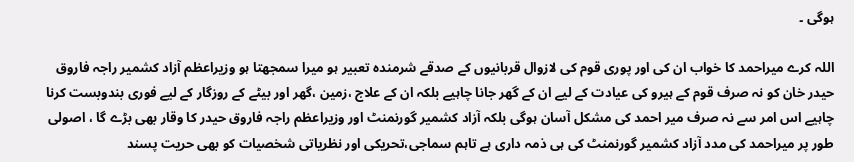ہوگی ۔

اللہ کرے میراحمد کا خواب ان کی اور پوری قوم کی لازوال قربانیوں کے صدقے شرمندہ تعبیر ہو میرا سمجھتا ہو وزیراعظم آزاد کشمیر راجہ فاروق حیدر خان کو نہ صرف قوم کے ہیرو کی عیادت کے لیے ان کے گھر جانا چاہیے بلکہ ان کے علاج ،زمین ،گھر اور بیٹے کے روزگار کے لیے فوری بندوبست کرنا چاہیے اس امر سے نہ صرف میر احمد کی مشکل آسان ہوگی بلکہ آزاد کشمیر گورنمنٹ اور وزیراعظم راجہ فاروق حیدر کا وقار بھی بڑے گا ، اصولی طور پر میراحمد کی مدد آزاد کشمیر گورنمنٹ کی ہی ذمہ داری ہے تاہم سماجی،تحریکی اور نظریاتی شخصیات کو بھی حریت پسند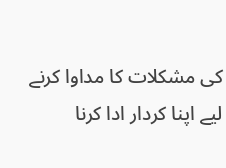کی مشکلات کا مداوا کرنے لیے اپنا کردار ادا کرنا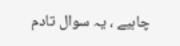چاہیے ، یہ سوال تادم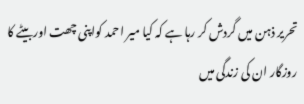تحریر ذہن میں گردش کر رہا ہے کہ کیا میر احمد کواپنی چھت اوربیٹے کا روزگار ان کی زندگی میں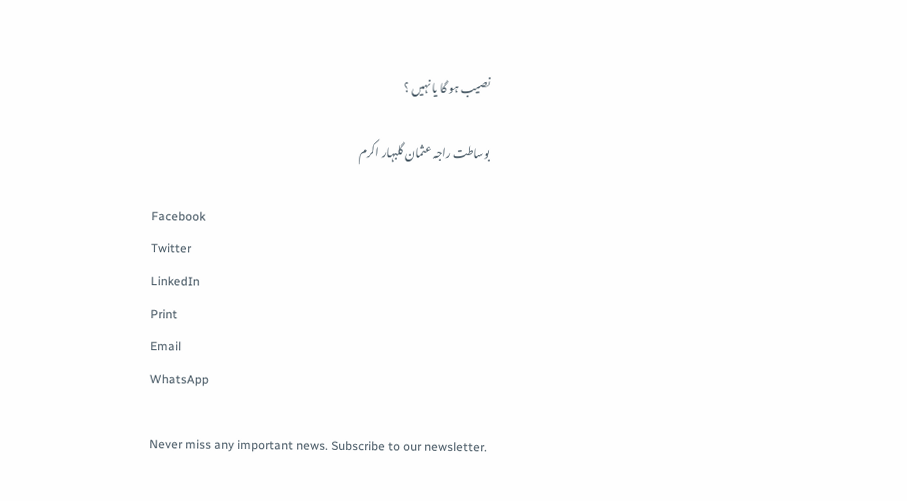نصیب ہو گا یا نہیں ؟

بوساطت راجہ عثمان گلبہار اکرم

Facebook
Twitter
LinkedIn
Print
Email
WhatsApp

Never miss any important news. Subscribe to our newsletter.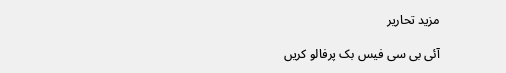مزید تحاریر

آئی بی سی فیس بک پرفالو کریں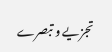تجزیے و تبصرے